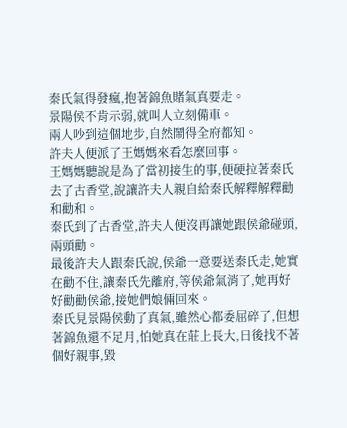秦氏氣得發瘋,抱著錦魚賭氣真要走。
景陽侯不肯示弱,就叫人立刻備車。
兩人吵到這個地步,自然鬧得全府都知。
許夫人便派了王媽媽來看怎麼回事。
王媽媽聽說是為了當初接生的事,便硬拉著秦氏去了古香堂,說讓許夫人親自給秦氏解釋解釋勸和勸和。
秦氏到了古香堂,許夫人便沒再讓她跟侯爺碰頭,兩頭勸。
最後許夫人跟秦氏說,侯爺一意要送秦氏走,她實在勸不住,讓秦氏先離府,等侯爺氣消了,她再好好勸勸侯爺,接她們娘倆回來。
秦氏見景陽侯動了真氣,雖然心都委屈碎了,但想著錦魚還不足月,怕她真在莊上長大,日後找不著個好親事,毀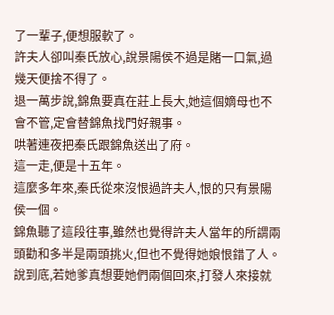了一輩子,便想服軟了。
許夫人卻叫秦氏放心,說景陽侯不過是賭一口氣,過幾天便捨不得了。
退一萬步說,錦魚要真在莊上長大,她這個嫡母也不會不管,定會替錦魚找門好親事。
哄著連夜把秦氏跟錦魚送出了府。
這一走,便是十五年。
這麼多年來,秦氏從來沒恨過許夫人,恨的只有景陽侯一個。
錦魚聽了這段往事,雖然也覺得許夫人當年的所謂兩頭勸和多半是兩頭挑火,但也不覺得她娘恨錯了人。
說到底,若她爹真想要她們兩個回來,打發人來接就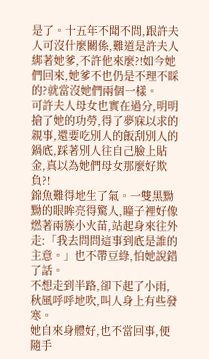是了。十五年不聞不問,跟許夫人可沒什麼關係,難道是許夫人綁著她爹,不許他來麼?!如今她們回來,她爹不也仍是不理不睬的?就當沒她們兩個一樣。
可許夫人母女也實在過分,明明搶了她的功勞,得了夢寐以求的親事,還要吃別人的飯刮別人的鍋底,踩著別人往自己臉上貼金,真以為她們母女那麼好欺負?!
錦魚難得地生了氣。一雙黑黝黝的眼眸亮得驚人,瞳子裡好像燃著兩簇小火苗,站起身來往外走:「我去問問這事到底是誰的主意。」也不帶豆綠,怕她說錯了話。
不想走到半路,卻下起了小雨,秋風呼呼地吹,叫人身上有些發寒。
她自來身體好,也不當回事,便隨手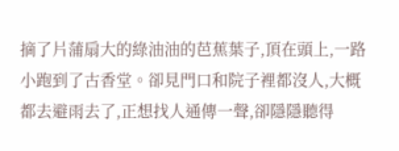摘了片蒲扇大的綠油油的芭蕉葉子,頂在頭上,一路小跑到了古香堂。卻見門口和院子裡都沒人,大概都去避雨去了,正想找人通傳一聲,卻隱隱聽得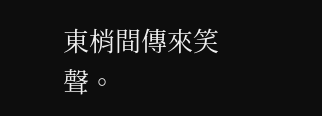東梢間傳來笑聲。